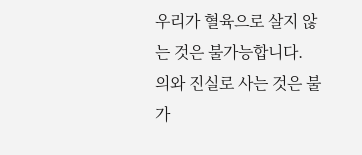우리가 혈육으로 살지 않는 것은 불가능합니다.
의와 진실로 사는 것은 불가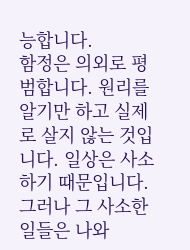능합니다.
함정은 의외로 평범합니다. 원리를 알기만 하고 실제로 살지 않는 것입니다. 일상은 사소하기 때문입니다.
그러나 그 사소한 일들은 나와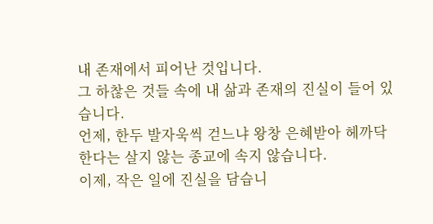내 존재에서 피어난 것입니다.
그 하찮은 것들 속에 내 삶과 존재의 진실이 들어 있습니다.
언제, 한두 발자욱씩 걷느냐 왕창 은혜받아 헤까닥 한다는 살지 않는 종교에 속지 않습니다.
이제, 작은 일에 진실을 담습니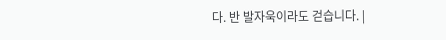다. 반 발자욱이라도 걷습니다. |